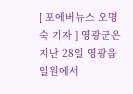[ 포에버뉴스 오명숙 기자 ] 영광군은 지난 28일 영광읍 일원에서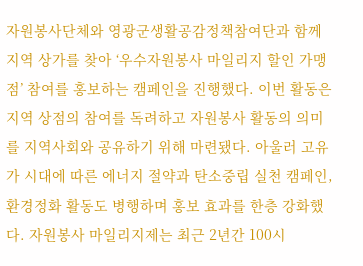자원봉사단체와 영광군생활공감정책참여단과 함께 지역 상가를 찾아 ‘우수자원봉사 마일리지 할인 가맹점’ 참여를 홍보하는 캠페인을 진행했다. 이번 활동은 지역 상점의 참여를 독려하고 자원봉사 활동의 의미를 지역사회와 공유하기 위해 마련됐다. 아울러 고유가 시대에 따른 에너지 절약과 탄소중립 실천 캠페인, 환경정화 활동도 병행하며 홍보 효과를 한층 강화했다. 자원봉사 마일리지제는 최근 2년간 100시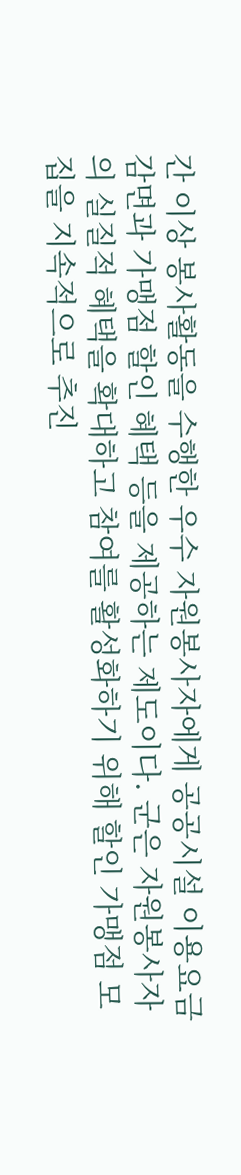간 이상 봉사활동을 수행한 우수 자원봉사자에게 공공시설 이용요금 감면과 가맹점 할인 혜택 등을 제공하는 제도이다. 군은 자원봉사자의 실질적 혜택을 확대하고 참여를 활성화하기 위해 할인 가맹점 모집을 지속적으로 추진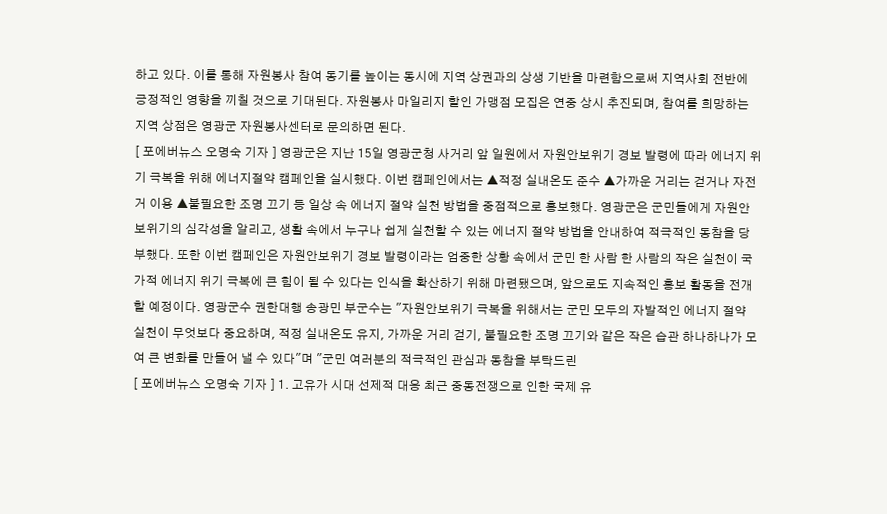하고 있다. 이를 통해 자원봉사 참여 동기를 높이는 동시에 지역 상권과의 상생 기반을 마련함으로써 지역사회 전반에 긍정적인 영향을 끼칠 것으로 기대된다. 자원봉사 마일리지 할인 가맹점 모집은 연중 상시 추진되며, 참여를 희망하는 지역 상점은 영광군 자원봉사센터로 문의하면 된다.
[ 포에버뉴스 오명숙 기자 ] 영광군은 지난 15일 영광군청 사거리 앞 일원에서 자원안보위기 경보 발령에 따라 에너지 위기 극복을 위해 에너지절약 캠페인을 실시했다. 이번 캠페인에서는 ▲적정 실내온도 준수 ▲가까운 거리는 걷거나 자전거 이용 ▲불필요한 조명 끄기 등 일상 속 에너지 절약 실천 방법을 중점적으로 홍보했다. 영광군은 군민들에게 자원안보위기의 심각성을 알리고, 생활 속에서 누구나 쉽게 실천할 수 있는 에너지 절약 방법을 안내하여 적극적인 동참을 당부했다. 또한 이번 캠페인은 자원안보위기 경보 발령이라는 엄중한 상황 속에서 군민 한 사람 한 사람의 작은 실천이 국가적 에너지 위기 극복에 큰 힘이 될 수 있다는 인식을 확산하기 위해 마련됐으며, 앞으로도 지속적인 홍보 활동을 전개할 예정이다. 영광군수 권한대행 송광민 부군수는 "자원안보위기 극복을 위해서는 군민 모두의 자발적인 에너지 절약 실천이 무엇보다 중요하며, 적정 실내온도 유지, 가까운 거리 걷기, 불필요한 조명 끄기와 같은 작은 습관 하나하나가 모여 큰 변화를 만들어 낼 수 있다"며 "군민 여러분의 적극적인 관심과 동참을 부탁드린
[ 포에버뉴스 오명숙 기자 ] 1. 고유가 시대 선제적 대응 최근 중동전쟁으로 인한 국제 유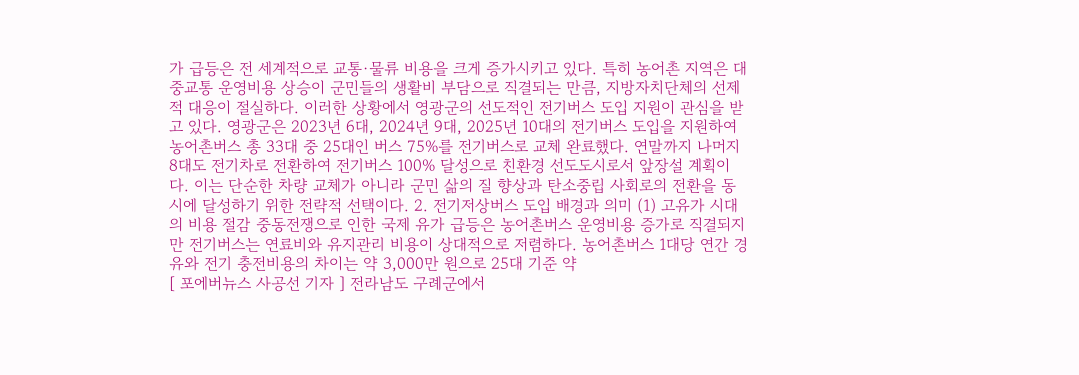가 급등은 전 세계적으로 교통·물류 비용을 크게 증가시키고 있다. 특히 농어촌 지역은 대중교통 운영비용 상승이 군민들의 생활비 부담으로 직결되는 만큼, 지방자치단체의 선제적 대응이 절실하다. 이러한 상황에서 영광군의 선도적인 전기버스 도입 지원이 관심을 받고 있다. 영광군은 2023년 6대, 2024년 9대, 2025년 10대의 전기버스 도입을 지원하여 농어촌버스 총 33대 중 25대인 버스 75%를 전기버스로 교체 완료했다. 연말까지 나머지 8대도 전기차로 전환하여 전기버스 100% 달성으로 친환경 선도도시로서 앞장설 계획이다. 이는 단순한 차량 교체가 아니라 군민 삶의 질 향상과 탄소중립 사회로의 전환을 동시에 달성하기 위한 전략적 선택이다. 2. 전기저상버스 도입 배경과 의미 (1) 고유가 시대의 비용 절감 중동전쟁으로 인한 국제 유가 급등은 농어촌버스 운영비용 증가로 직결되지만 전기버스는 연료비와 유지관리 비용이 상대적으로 저렴하다. 농어촌버스 1대당 연간 경유와 전기 충전비용의 차이는 약 3,000만 원으로 25대 기준 약
[ 포에버뉴스 사공선 기자 ] 전라남도 구례군에서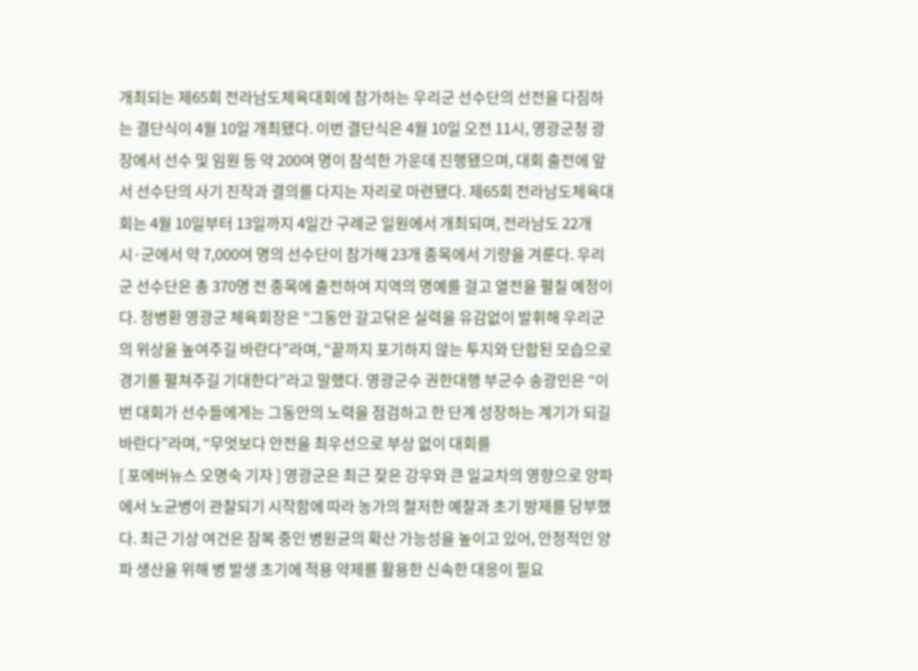개최되는 제65회 전라남도체육대회에 참가하는 우리군 선수단의 선전을 다짐하는 결단식이 4월 10일 개최됐다. 이번 결단식은 4월 10일 오전 11시, 영광군청 광장에서 선수 및 임원 등 약 200여 명이 참석한 가운데 진행됐으며, 대회 출전에 앞서 선수단의 사기 진작과 결의를 다지는 자리로 마련됐다. 제65회 전라남도체육대회는 4월 10일부터 13일까지 4일간 구례군 일원에서 개최되며, 전라남도 22개 시·군에서 약 7,000여 명의 선수단이 참가해 23개 종목에서 기량을 겨룬다. 우리군 선수단은 총 370명 전 종목에 출전하여 지역의 명예를 걸고 열전을 펼칠 예정이다. 정병환 영광군 체육회장은 “그동안 갈고닦은 실력을 유감없이 발휘해 우리군의 위상을 높여주길 바란다”라며, “끝까지 포기하지 않는 투지와 단합된 모습으로 경기를 펼쳐주길 기대한다”라고 말했다. 영광군수 권한대행 부군수 송광민은 “이번 대회가 선수들에게는 그동안의 노력을 점검하고 한 단계 성장하는 계기가 되길 바란다”라며, “무엇보다 안전을 최우선으로 부상 없이 대회를
[ 포에버뉴스 오명숙 기자 ] 영광군은 최근 잦은 강우와 큰 일교차의 영향으로 양파에서 노균병이 관찰되기 시작함에 따라 농가의 철저한 예찰과 초기 방제를 당부했다. 최근 기상 여건은 잠복 중인 병원균의 확산 가능성을 높이고 있어, 안정적인 양파 생산을 위해 병 발생 초기에 적용 약제를 활용한 신속한 대응이 필요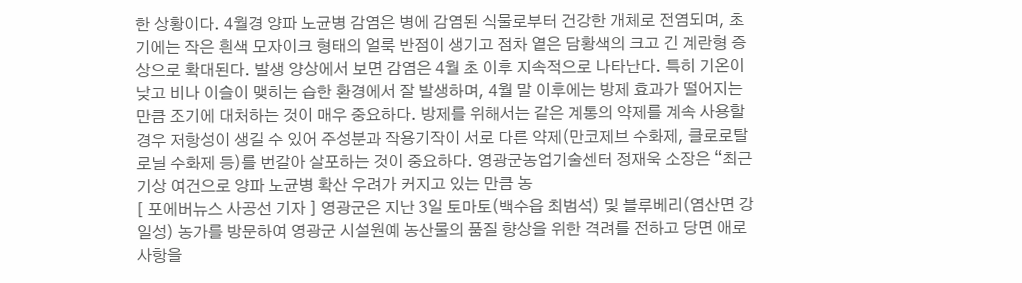한 상황이다. 4월경 양파 노균병 감염은 병에 감염된 식물로부터 건강한 개체로 전염되며, 초기에는 작은 흰색 모자이크 형태의 얼룩 반점이 생기고 점차 옅은 담황색의 크고 긴 계란형 증상으로 확대된다. 발생 양상에서 보면 감염은 4월 초 이후 지속적으로 나타난다. 특히 기온이 낮고 비나 이슬이 맺히는 습한 환경에서 잘 발생하며, 4월 말 이후에는 방제 효과가 떨어지는 만큼 조기에 대처하는 것이 매우 중요하다. 방제를 위해서는 같은 계통의 약제를 계속 사용할 경우 저항성이 생길 수 있어 주성분과 작용기작이 서로 다른 약제(만코제브 수화제, 클로로탈로닐 수화제 등)를 번갈아 살포하는 것이 중요하다. 영광군농업기술센터 정재욱 소장은 “최근 기상 여건으로 양파 노균병 확산 우려가 커지고 있는 만큼 농
[ 포에버뉴스 사공선 기자 ] 영광군은 지난 3일 토마토(백수읍 최범석) 및 블루베리(염산면 강일성) 농가를 방문하여 영광군 시설원예 농산물의 품질 향상을 위한 격려를 전하고 당면 애로사항을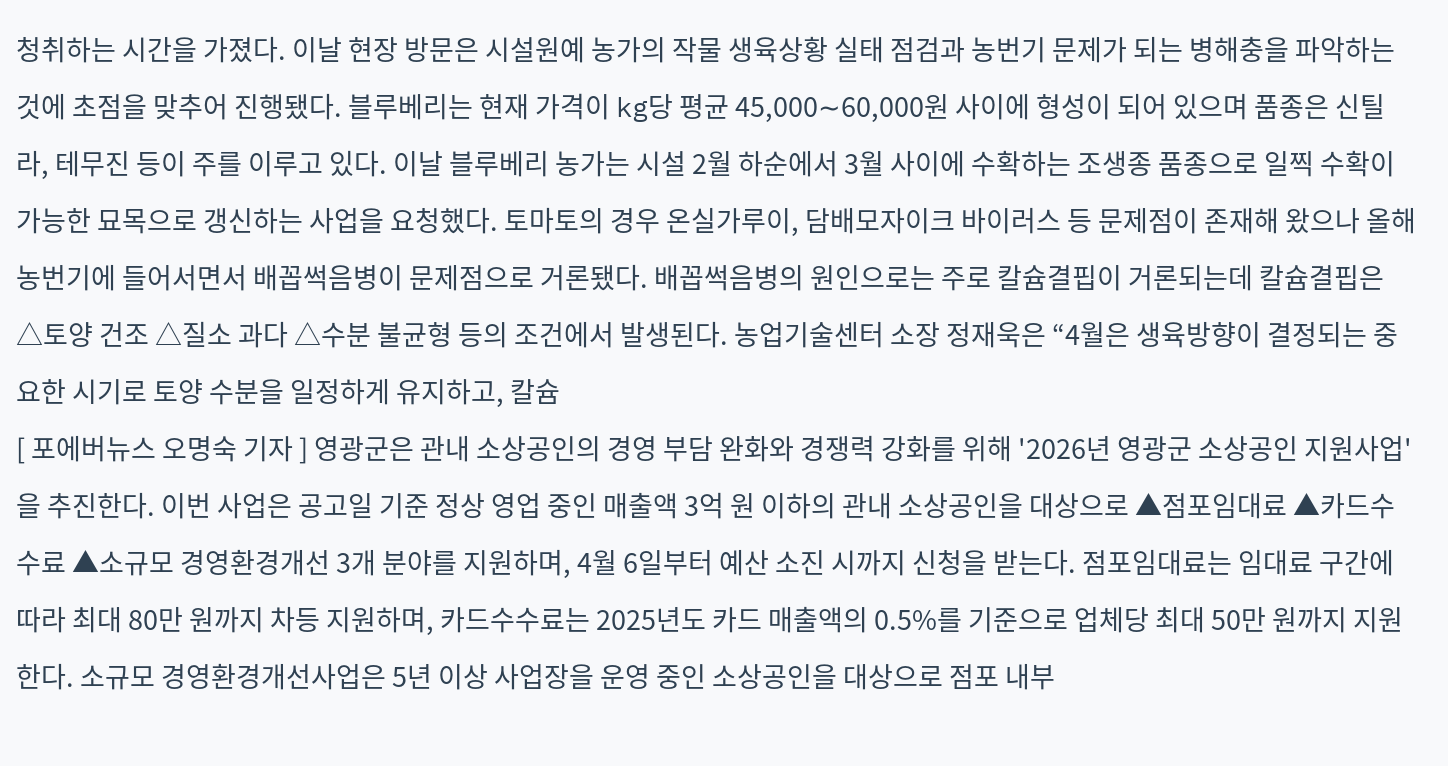청취하는 시간을 가졌다. 이날 현장 방문은 시설원예 농가의 작물 생육상황 실태 점검과 농번기 문제가 되는 병해충을 파악하는 것에 초점을 맞추어 진행됐다. 블루베리는 현재 가격이 kg당 평균 45,000∼60,000원 사이에 형성이 되어 있으며 품종은 신틸라, 테무진 등이 주를 이루고 있다. 이날 블루베리 농가는 시설 2월 하순에서 3월 사이에 수확하는 조생종 품종으로 일찍 수확이 가능한 묘목으로 갱신하는 사업을 요청했다. 토마토의 경우 온실가루이, 담배모자이크 바이러스 등 문제점이 존재해 왔으나 올해 농번기에 들어서면서 배꼽썩음병이 문제점으로 거론됐다. 배꼽썩음병의 원인으로는 주로 칼슘결핍이 거론되는데 칼슘결핍은 △토양 건조 △질소 과다 △수분 불균형 등의 조건에서 발생된다. 농업기술센터 소장 정재욱은 “4월은 생육방향이 결정되는 중요한 시기로 토양 수분을 일정하게 유지하고, 칼슘
[ 포에버뉴스 오명숙 기자 ] 영광군은 관내 소상공인의 경영 부담 완화와 경쟁력 강화를 위해 '2026년 영광군 소상공인 지원사업'을 추진한다. 이번 사업은 공고일 기준 정상 영업 중인 매출액 3억 원 이하의 관내 소상공인을 대상으로 ▲점포임대료 ▲카드수수료 ▲소규모 경영환경개선 3개 분야를 지원하며, 4월 6일부터 예산 소진 시까지 신청을 받는다. 점포임대료는 임대료 구간에 따라 최대 80만 원까지 차등 지원하며, 카드수수료는 2025년도 카드 매출액의 0.5%를 기준으로 업체당 최대 50만 원까지 지원한다. 소규모 경영환경개선사업은 5년 이상 사업장을 운영 중인 소상공인을 대상으로 점포 내부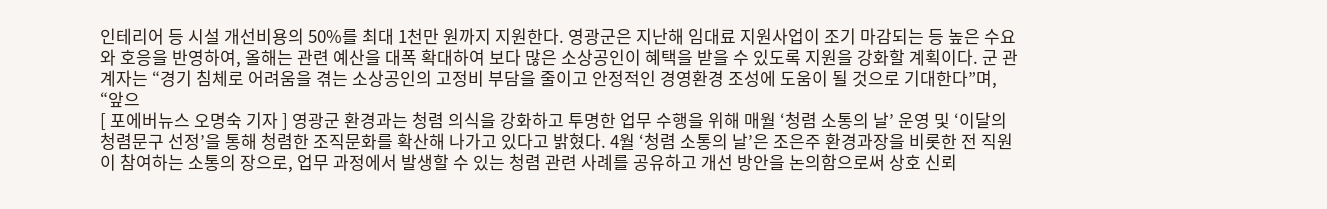인테리어 등 시설 개선비용의 50%를 최대 1천만 원까지 지원한다. 영광군은 지난해 임대료 지원사업이 조기 마감되는 등 높은 수요와 호응을 반영하여, 올해는 관련 예산을 대폭 확대하여 보다 많은 소상공인이 혜택을 받을 수 있도록 지원을 강화할 계획이다. 군 관계자는 “경기 침체로 어려움을 겪는 소상공인의 고정비 부담을 줄이고 안정적인 경영환경 조성에 도움이 될 것으로 기대한다”며, “앞으
[ 포에버뉴스 오명숙 기자 ] 영광군 환경과는 청렴 의식을 강화하고 투명한 업무 수행을 위해 매월 ‘청렴 소통의 날’ 운영 및 ‘이달의 청렴문구 선정’을 통해 청렴한 조직문화를 확산해 나가고 있다고 밝혔다. 4월 ‘청렴 소통의 날’은 조은주 환경과장을 비롯한 전 직원이 참여하는 소통의 장으로, 업무 과정에서 발생할 수 있는 청렴 관련 사례를 공유하고 개선 방안을 논의함으로써 상호 신뢰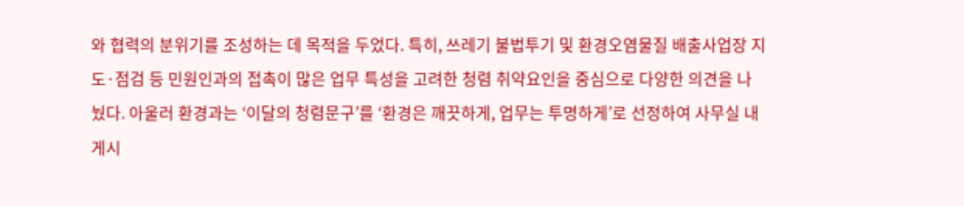와 협력의 분위기를 조성하는 데 목적을 두었다. 특히, 쓰레기 불법투기 및 환경오염물질 배출사업장 지도·점검 등 민원인과의 접촉이 많은 업무 특성을 고려한 청렴 취약요인을 중심으로 다양한 의견을 나눴다. 아울러 환경과는 ‘이달의 청렴문구’를 ‘환경은 깨끗하게, 업무는 투명하게’로 선정하여 사무실 내 게시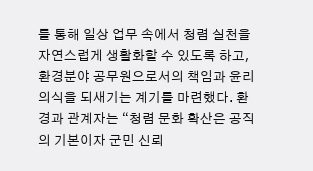를 통해 일상 업무 속에서 청렴 실천을 자연스럽게 생활화할 수 있도록 하고, 환경분야 공무원으로서의 책임과 윤리의식을 되새기는 계기를 마련했다. 환경과 관계자는 “청렴 문화 확산은 공직의 기본이자 군민 신뢰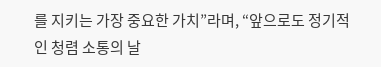를 지키는 가장 중요한 가치”라며, “앞으로도 정기적인 청렴 소통의 날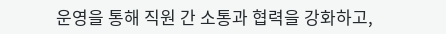운영을 통해 직원 간 소통과 협력을 강화하고,